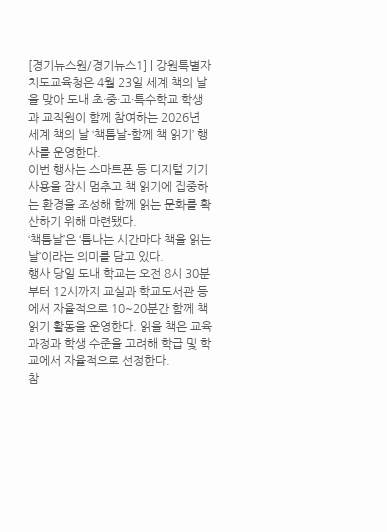[경기뉴스원/경기뉴스1] | 강원특별자치도교육청은 4월 23일 세계 책의 날을 맞아 도내 초·중·고·특수학교 학생과 교직원이 함께 참여하는 2026년 세계 책의 날 ‘책틈날-함께 책 읽기’ 행사를 운영한다.
이번 행사는 스마트폰 등 디지털 기기 사용을 잠시 멈추고 책 읽기에 집중하는 환경을 조성해 함께 읽는 문화를 확산하기 위해 마련됐다.
‘책틈날’은 ‘틈나는 시간마다 책을 읽는 날’이라는 의미를 담고 있다.
행사 당일 도내 학교는 오전 8시 30분부터 12시까지 교실과 학교도서관 등에서 자율적으로 10~20분간 함께 책 읽기 활동을 운영한다. 읽을 책은 교육과정과 학생 수준을 고려해 학급 및 학교에서 자율적으로 선정한다.
참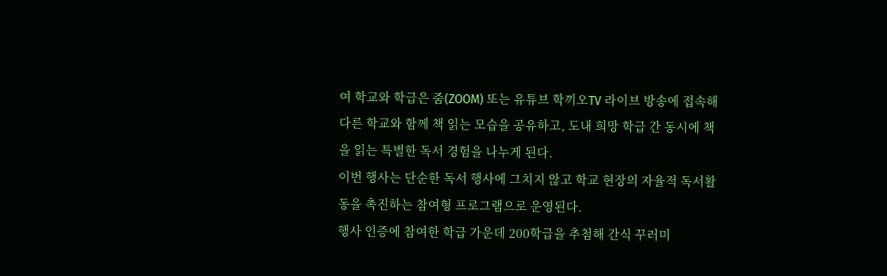여 학교와 학급은 줌(ZOOM) 또는 유튜브 학끼오TV 라이브 방송에 접속해 다른 학교와 함께 책 읽는 모습을 공유하고, 도내 희망 학급 간 동시에 책을 읽는 특별한 독서 경험을 나누게 된다.
이번 행사는 단순한 독서 행사에 그치지 않고 학교 현장의 자율적 독서활동을 촉진하는 참여형 프로그램으로 운영된다.
행사 인증에 참여한 학급 가운데 200학급을 추첨해 간식 꾸러미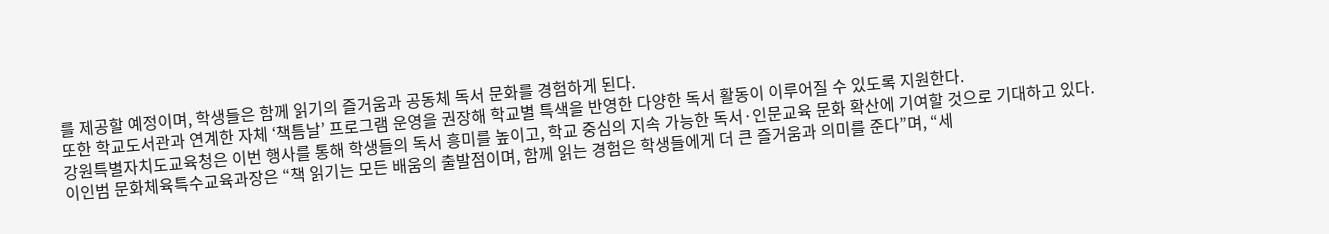를 제공할 예정이며, 학생들은 함께 읽기의 즐거움과 공동체 독서 문화를 경험하게 된다.
또한 학교도서관과 연계한 자체 ‘책틈날’ 프로그램 운영을 권장해 학교별 특색을 반영한 다양한 독서 활동이 이루어질 수 있도록 지원한다.
강원특별자치도교육청은 이번 행사를 통해 학생들의 독서 흥미를 높이고, 학교 중심의 지속 가능한 독서·인문교육 문화 확산에 기여할 것으로 기대하고 있다.
이인범 문화체육특수교육과장은 “책 읽기는 모든 배움의 출발점이며, 함께 읽는 경험은 학생들에게 더 큰 즐거움과 의미를 준다”며, “세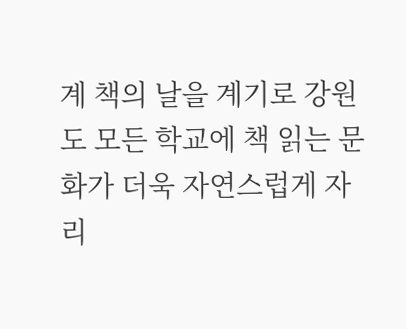계 책의 날을 계기로 강원도 모든 학교에 책 읽는 문화가 더욱 자연스럽게 자리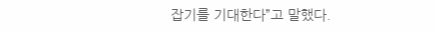잡기를 기대한다”고 말했다.